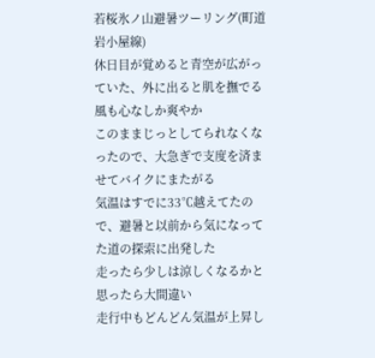若桜氷ノ山避暑ツーリング(町道岩小屋線)
休日目が覚めると青空が広がっていた、外に出ると肌を撫でる風も心なしか爽やか
このままじっとしてられなくなったので、大急ぎで支度を済ませてバイクにまたがる
気温はすでに33℃越えてたので、避暑と以前から気になってた道の探索に出発した
走ったら少しは涼しくなるかと思ったら大間違い
走行中もどんどん気温が上昇し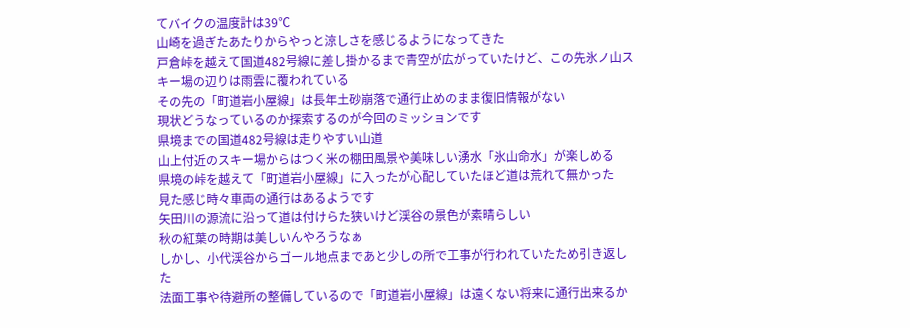てバイクの温度計は39℃
山崎を過ぎたあたりからやっと涼しさを感じるようになってきた
戸倉峠を越えて国道482号線に差し掛かるまで青空が広がっていたけど、この先氷ノ山スキー場の辺りは雨雲に覆われている
その先の「町道岩小屋線」は長年土砂崩落で通行止めのまま復旧情報がない
現状どうなっているのか探索するのが今回のミッションです
県境までの国道482号線は走りやすい山道
山上付近のスキー場からはつく米の棚田風景や美味しい湧水「氷山命水」が楽しめる
県境の峠を越えて「町道岩小屋線」に入ったが心配していたほど道は荒れて無かった
見た感じ時々車両の通行はあるようです
矢田川の源流に沿って道は付けらた狭いけど渓谷の景色が素晴らしい
秋の紅葉の時期は美しいんやろうなぁ
しかし、小代渓谷からゴール地点まであと少しの所で工事が行われていたため引き返した
法面工事や待避所の整備しているので「町道岩小屋線」は遠くない将来に通行出来るか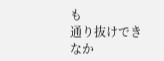も
通り抜けできなか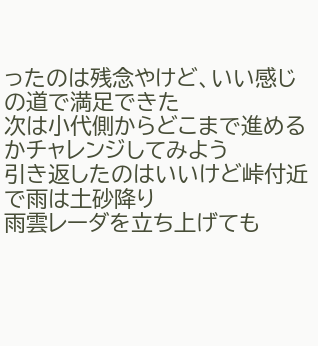ったのは残念やけど、いい感じの道で満足できた
次は小代側からどこまで進めるかチャレンジしてみよう
引き返したのはいいけど峠付近で雨は土砂降り
雨雲レーダを立ち上げても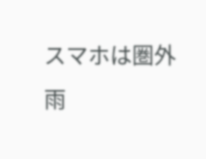スマホは圏外
雨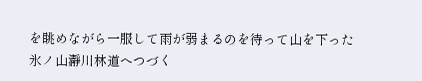を眺めながら一服して雨が弱まるのを待って山を下った
氷ノ山瀞川林道へつづく